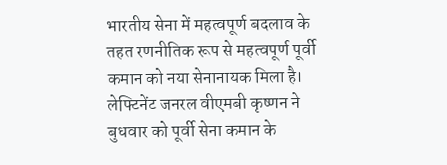भारतीय सेना में महत्वपूर्ण बदलाव के तहत रणनीतिक रूप से महत्वपूर्ण पूर्वी कमान को नया सेनानायक मिला है।
लेफ्टिनेंट जनरल वीएमबी कृष्णन ने बुधवार को पूर्वी सेना कमान के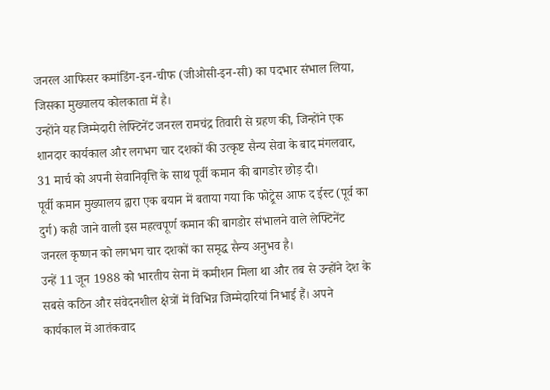जनरल आफिसर कमांडिंग-इन-चीफ (जीओसी-इन-सी) का पदभार संभाल लिया, जिसका मुख्यालय कोलकाता में है।
उन्होंने यह जिम्मेदारी लेफ्टिनेंट जनरल रामचंद्र तिवारी से ग्रहण की, जिन्होंने एक शानदार कार्यकाल और लगभग चार दशकों की उत्कृष्ट सैन्य सेवा के बाद मंगलवार, 31 मार्च को अपनी सेवानिवृत्ति के साथ पूर्वी कमान की बागडोर छोड़ दी।
पूर्वी कमान मुख्यालय द्वारा एक बयान में बताया गया कि फोट्र्रेस आफ द ईस्ट (पूर्व का दुर्ग) कही जाने वाली इस महत्वपूर्ण कमान की बागडोर संभालने वाले लेफ्टिनेंट जनरल कृष्णन को लगभग चार दशकों का समृद्ध सैन्य अनुभव है।
उन्हें 11 जून 1988 को भारतीय सेना में कमीशन मिला था और तब से उन्होंने देश के सबसे कठिन और संवेदनशील क्षेत्रों में विभिन्न जिम्मेदारियां निभाई हैं। अपने कार्यकाल में आतंकवाद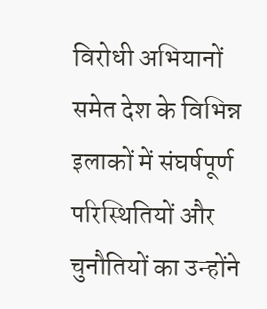विरोधी अभियानों समेत देश के विभिन्न इलाकों में संघर्षपूर्ण परिस्थितियों और चुनौतियों का उन्होंने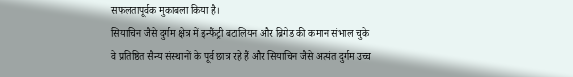सफलतापूर्वक मुकाबला किया है।
सियाचिन जैसे दुर्गम क्षेत्र में इन्फैंट्री बटालियन और ब्रिगेड की कमान संभाल चुके
वे प्रतिष्ठित सैन्य संस्थानों के पूर्व छात्र रहे हैं और सियाचिन जैसे अत्यंत दुर्गम उच्च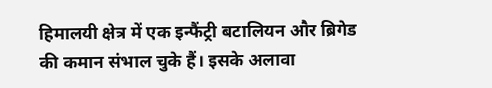हिमालयी क्षेत्र में एक इन्फैंट्री बटालियन और ब्रिगेड की कमान संभाल चुके हैं। इसके अलावा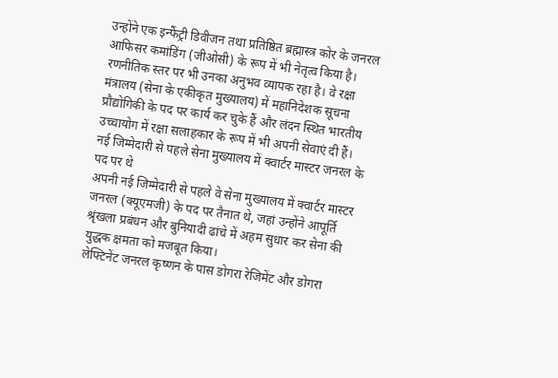उन्होंने एक इन्फैंट्री डिवीजन तथा प्रतिष्ठित ब्रह्मास्त्र कोर के जनरल आफिसर कमांडिंग (जीओसी) के रूप में भी नेतृत्व किया है।
रणनीतिक स्तर पर भी उनका अनुभव व्यापक रहा है। वे रक्षा मंत्रालय (सेना के एकीकृत मुख्यालय) में महानिदेशक सूचना प्रौद्योगिकी के पद पर कार्य कर चुके हैं और लंदन स्थित भारतीय उच्चायोग में रक्षा सलाहकार के रूप में भी अपनी सेवाएं दी हैं।
नई जिम्मेदारी से पहले सेना मुख्यालय में क्वार्टर मास्टर जनरल के पद पर थे
अपनी नई जिम्मेदारी से पहले वे सेना मुख्यालय में क्वार्टर मास्टर जनरल (क्यूएमजी) के पद पर तैनात थे, जहां उन्होंने आपूर्ति श्रृंखला प्रबंधन और बुनियादी ढांचे में अहम सुधार कर सेना की युद्धक क्षमता को मजबूत किया।
लेफ्टिनेंट जनरल कृष्णन के पास डोगरा रेजिमेंट और डोगरा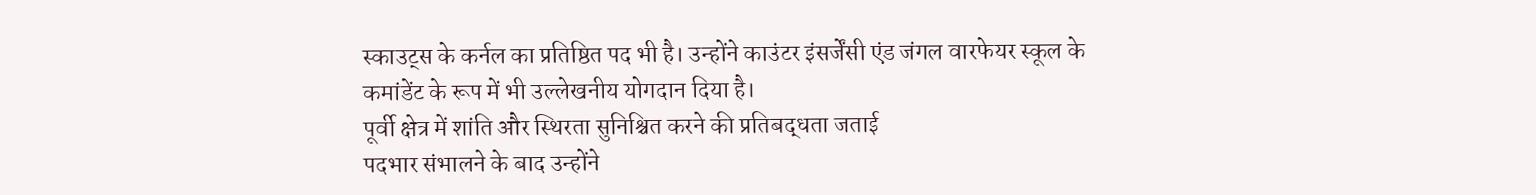स्काउट्स के कर्नल का प्रतिष्ठित पद भी है। उन्होंने काउंटर इंसर्जेंसी एंड जंगल वारफेयर स्कूल के कमांडेंट के रूप में भी उल्लेखनीय योगदान दिया है।
पूर्वी क्षेत्र में शांति और स्थिरता सुनिश्चित करने की प्रतिबद्धता जताई
पदभार संभालने के बाद उन्होंने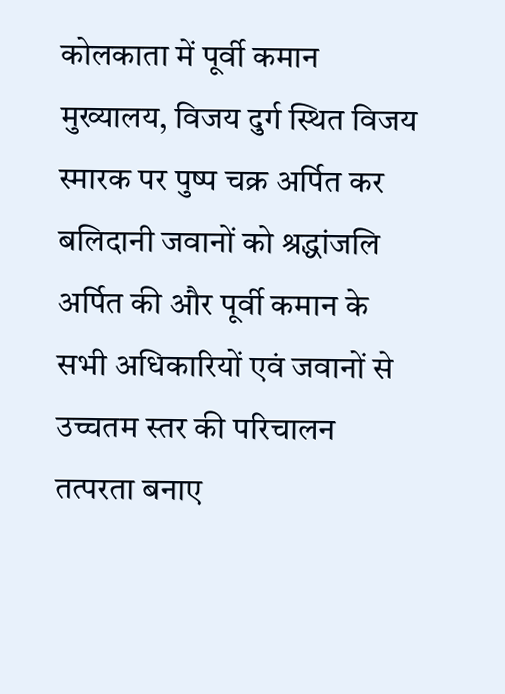कोलकाता में पूर्वी कमान मुख्यालय, विजय दुर्ग स्थित विजय स्मारक पर पुष्प चक्र अर्पित कर बलिदानी जवानों को श्रद्धांजलि अर्पित की और पूर्वी कमान के सभी अधिकारियों एवं जवानों से उच्चतम स्तर की परिचालन तत्परता बनाए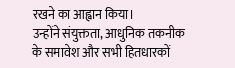रखने का आह्वान किया।
उन्होंने संयुक्तता, आधुनिक तकनीक के समावेश और सभी हितधारकों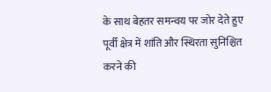के साथ बेहतर समन्वय पर जोर देते हुए पूर्वी क्षेत्र में शांति और स्थिरता सुनिश्चित करने की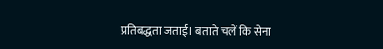प्रतिबद्धता जताई। बताते चलें कि सेना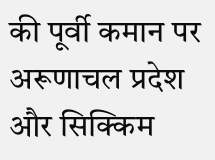की पूर्वी कमान पर अरूणाचल प्रदेश और सिक्किम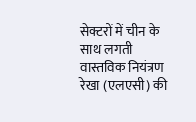सेक्टरों में चीन के साथ लगती वास्तविक नियंत्रण रेखा (एलएसी) की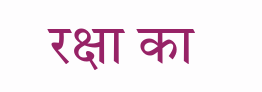रक्षा का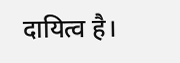दायित्व है।